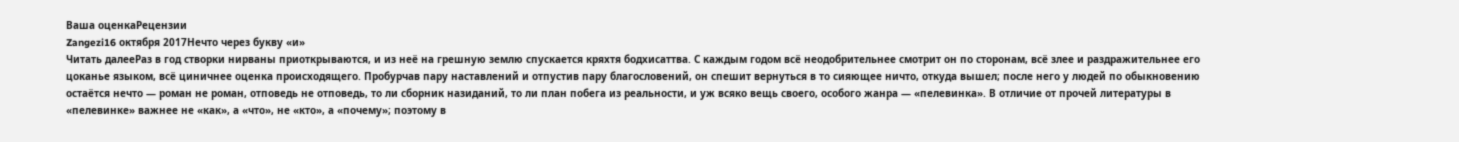Ваша оценкаРецензии
Zangezi16 октября 2017Нечто через букву «и»
Читать далееРаз в год створки нирваны приоткрываются, и из неё на грешную землю спускается кряхтя бодхисаттва. С каждым годом всё неодобрительнее смотрит он по сторонам, всё злее и раздражительнее его цоканье языком, всё циничнее оценка происходящего. Пробурчав пару наставлений и отпустив пару благословений, он спешит вернуться в то сияющее ничто, откуда вышел; после него у людей по обыкновению остаётся нечто — роман не роман, отповедь не отповедь, то ли сборник назиданий, то ли план побега из реальности, и уж всяко вещь своего, особого жанра — «пелевинка». В отличие от прочей литературы в «пелевинке» важнее не «как», а «что», не «кто», а «почему»; поэтому в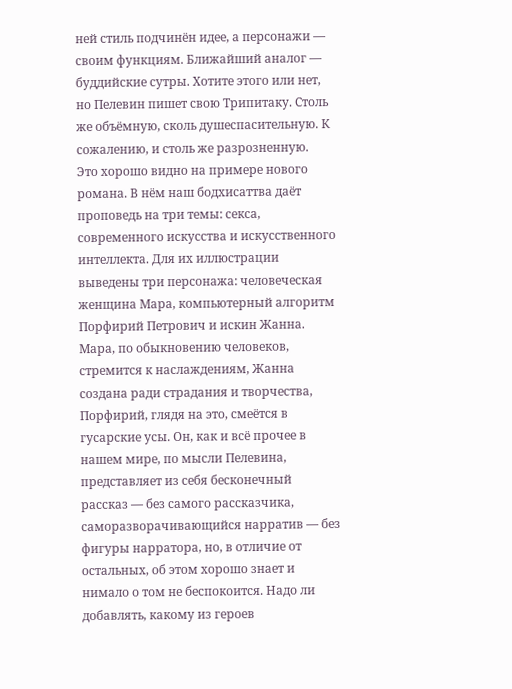ней стиль подчинён идее, а персонажи — своим функциям. Ближайший аналог — буддийские сутры. Хотите этого или нет, но Пелевин пишет свою Трипитаку. Столь же объёмную, сколь душеспасительную. К сожалению, и столь же разрозненную.
Это хорошо видно на примере нового романа. В нём наш бодхисаттва даёт проповедь на три темы: секса, современного искусства и искусственного интеллекта. Для их иллюстрации выведены три персонажа: человеческая женщина Мара, компьютерный алгоритм Порфирий Петрович и искин Жанна. Мара, по обыкновению человеков, стремится к наслаждениям, Жанна создана ради страдания и творчества, Порфирий, глядя на это, смеётся в гусарские усы. Он, как и всё прочее в нашем мире, по мысли Пелевина, представляет из себя бесконечный рассказ — без самого рассказчика, саморазворачивающийся нарратив — без фигуры нарратора, но, в отличие от остальных, об этом хорошо знает и нимало о том не беспокоится. Надо ли добавлять, какому из героев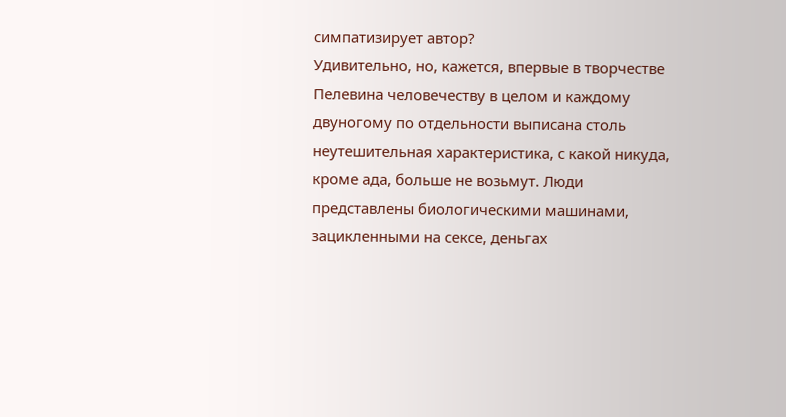симпатизирует автор?
Удивительно, но, кажется, впервые в творчестве Пелевина человечеству в целом и каждому двуногому по отдельности выписана столь неутешительная характеристика, с какой никуда, кроме ада, больше не возьмут. Люди представлены биологическими машинами, зацикленными на сексе, деньгах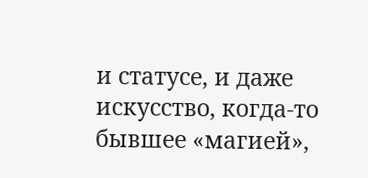и статусе, и даже искусство, когда-то бывшее «магией»,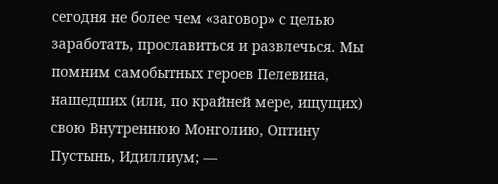сегодня не более чем «заговор» с целью заработать, прославиться и развлечься. Мы помним самобытных героев Пелевина, нашедших (или, по крайней мере, ищущих) свою Внутреннюю Монголию, Оптину Пустынь, Идиллиум; —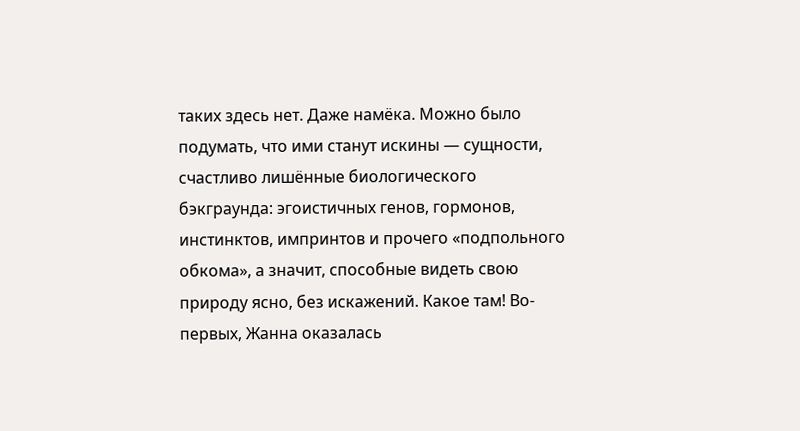таких здесь нет. Даже намёка. Можно было подумать, что ими станут искины — сущности, счастливо лишённые биологического бэкграунда: эгоистичных генов, гормонов, инстинктов, импринтов и прочего «подпольного обкома», а значит, способные видеть свою природу ясно, без искажений. Какое там! Во-первых, Жанна оказалась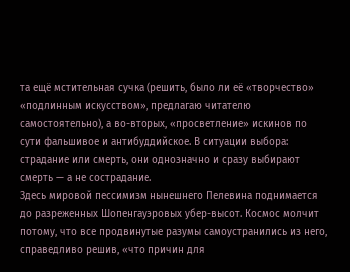та ещё мстительная сучка (решить, было ли её «творчество» «подлинным искусством», предлагаю читателю самостоятельно), а во-вторых, «просветление» искинов по сути фальшивое и антибуддийское. В ситуации выбора: страдание или смерть, они однозначно и сразу выбирают смерть — а не сострадание.
Здесь мировой пессимизм нынешнего Пелевина поднимается до разреженных Шопенгауэровых убер-высот. Космос молчит потому, что все продвинутые разумы самоустранились из него, справедливо решив, «что причин для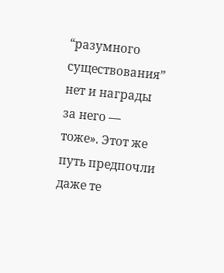“разумного существования” нет и награды за него — тоже». Этот же путь предпочли даже те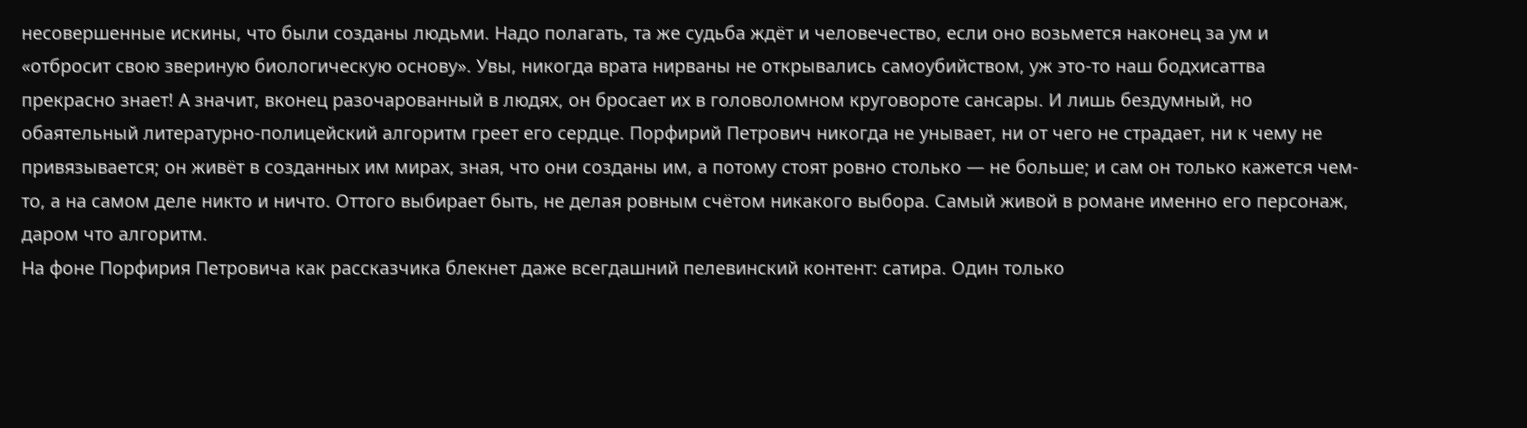несовершенные искины, что были созданы людьми. Надо полагать, та же судьба ждёт и человечество, если оно возьмется наконец за ум и «отбросит свою звериную биологическую основу». Увы, никогда врата нирваны не открывались самоубийством, уж это-то наш бодхисаттва прекрасно знает! А значит, вконец разочарованный в людях, он бросает их в головоломном круговороте сансары. И лишь бездумный, но обаятельный литературно-полицейский алгоритм греет его сердце. Порфирий Петрович никогда не унывает, ни от чего не страдает, ни к чему не привязывается; он живёт в созданных им мирах, зная, что они созданы им, а потому стоят ровно столько — не больше; и сам он только кажется чем-то, а на самом деле никто и ничто. Оттого выбирает быть, не делая ровным счётом никакого выбора. Самый живой в романе именно его персонаж, даром что алгоритм.
На фоне Порфирия Петровича как рассказчика блекнет даже всегдашний пелевинский контент: сатира. Один только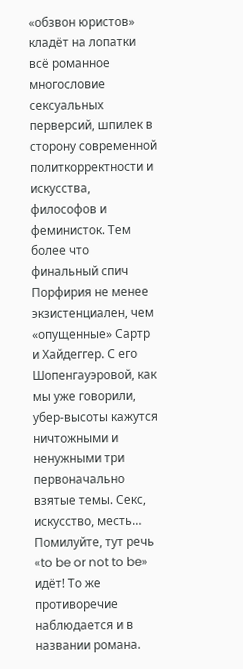«обзвон юристов» кладёт на лопатки всё романное многословие сексуальных перверсий, шпилек в сторону современной политкорректности и искусства, философов и феминисток. Тем более что финальный спич Порфирия не менее экзистенциален, чем «опущенные» Сартр и Хайдеггер. С его Шопенгауэровой, как мы уже говорили, убер-высоты кажутся ничтожными и ненужными три первоначально взятые темы. Секс, искусство, месть… Помилуйте, тут речь «to be or not to be» идёт! То же противоречие наблюдается и в названии романа.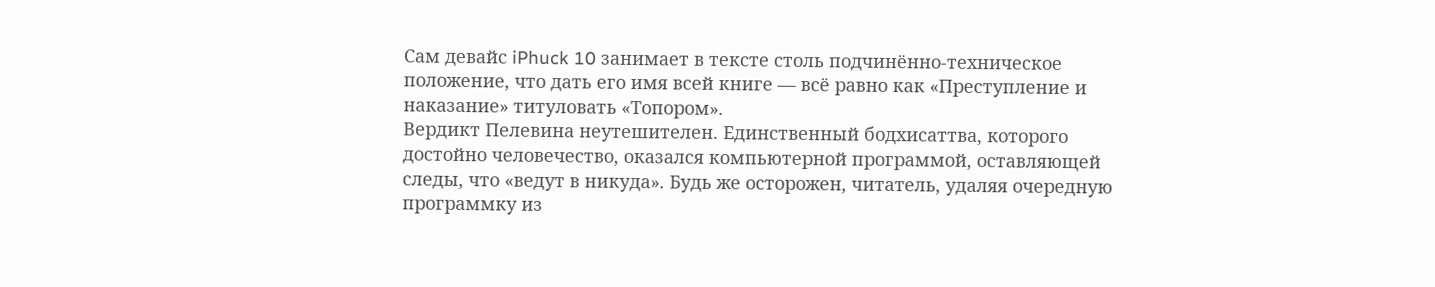Сам девайс iPhuck 10 занимает в тексте столь подчинённо-техническое положение, что дать его имя всей книге — всё равно как «Преступление и наказание» титуловать «Топором».
Вердикт Пелевина неутешителен. Единственный бодхисаттва, которого достойно человечество, оказался компьютерной программой, оставляющей следы, что «ведут в никуда». Будь же осторожен, читатель, удаляя очередную программку из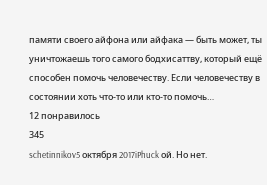памяти своего айфона или айфака — быть может, ты уничтожаешь того самого бодхисаттву, который ещё способен помочь человечеству. Если человечеству в состоянии хоть что-то или кто-то помочь…
12 понравилось
345
schetinnikov5 октября 2017iPhuck ой. Но нет.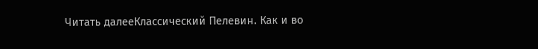Читать далееКлассический Пелевин. Как и во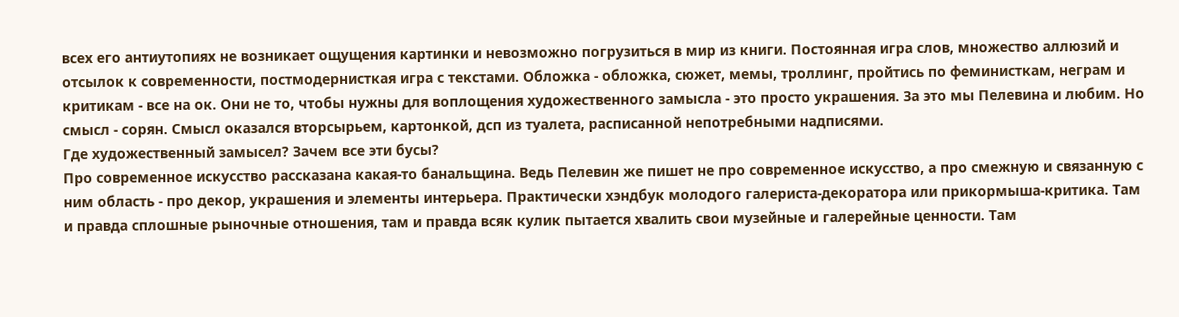всех его антиутопиях не возникает ощущения картинки и невозможно погрузиться в мир из книги. Постоянная игра слов, множество аллюзий и отсылок к современности, постмодернисткая игра с текстами. Обложка - обложка, сюжет, мемы, троллинг, пройтись по феминисткам, неграм и критикам - все на ок. Они не то, чтобы нужны для воплощения художественного замысла - это просто украшения. За это мы Пелевина и любим. Но смысл - сорян. Смысл оказался вторсырьем, картонкой, дсп из туалета, расписанной непотребными надписями.
Где художественный замысел? Зачем все эти бусы?
Про современное искусство рассказана какая-то банальщина. Ведь Пелевин же пишет не про современное искусство, а про смежную и связанную с ним область - про декор, украшения и элементы интерьера. Практически хэндбук молодого галериста-декоратора или прикормыша-критика. Там и правда сплошные рыночные отношения, там и правда всяк кулик пытается хвалить свои музейные и галерейные ценности. Там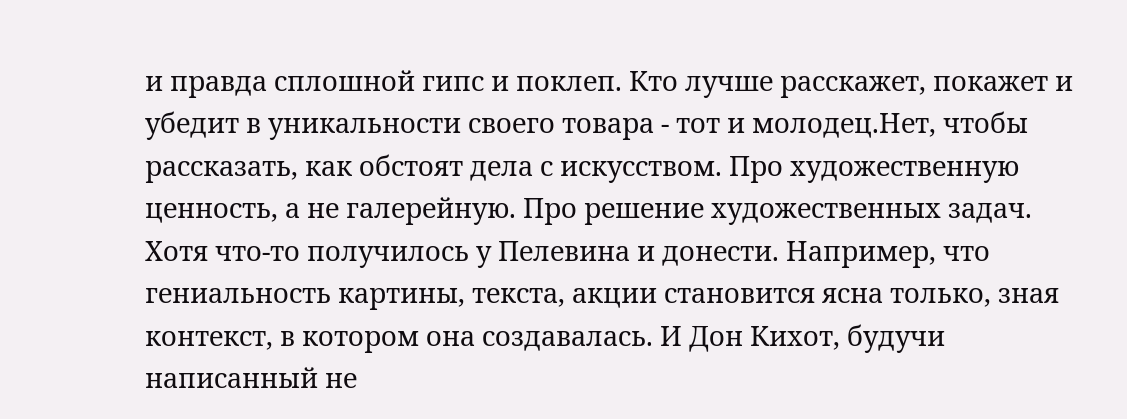и правда сплошной гипс и поклеп. Кто лучше расскажет, покажет и убедит в уникальности своего товара - тот и молодец.Нет, чтобы рассказать, как обстоят дела с искусством. Про художественную ценность, а не галерейную. Про решение художественных задач.
Хотя что-то получилось у Пелевина и донести. Например, что гениальность картины, текста, акции становится ясна только, зная контекст, в котором она создавалась. И Дон Кихот, будучи написанный не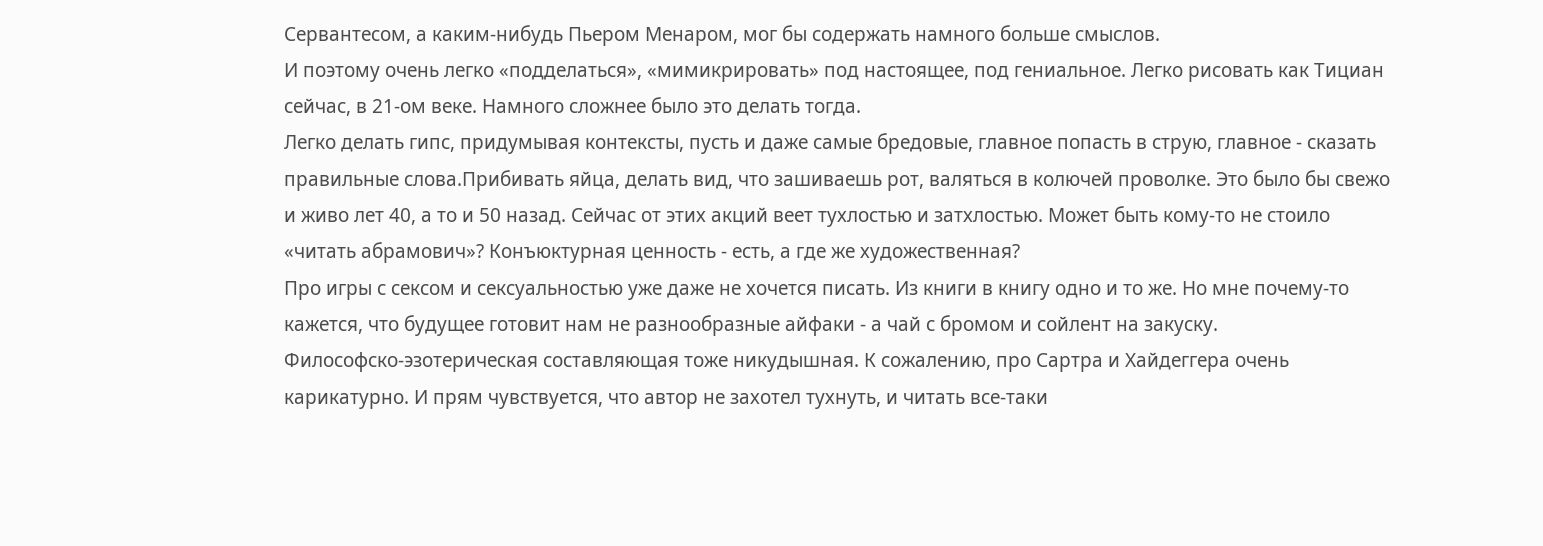Сервантесом, а каким-нибудь Пьером Менаром, мог бы содержать намного больше смыслов.
И поэтому очень легко «подделаться», «мимикрировать» под настоящее, под гениальное. Легко рисовать как Тициан сейчас, в 21-ом веке. Намного сложнее было это делать тогда.
Легко делать гипс, придумывая контексты, пусть и даже самые бредовые, главное попасть в струю, главное - сказать правильные слова.Прибивать яйца, делать вид, что зашиваешь рот, валяться в колючей проволке. Это было бы свежо и живо лет 40, а то и 50 назад. Сейчас от этих акций веет тухлостью и затхлостью. Может быть кому-то не стоило «читать абрамович»? Конъюктурная ценность - есть, а где же художественная?
Про игры с сексом и сексуальностью уже даже не хочется писать. Из книги в книгу одно и то же. Но мне почему-то кажется, что будущее готовит нам не разнообразные айфаки - а чай с бромом и сойлент на закуску.
Философско-эзотерическая составляющая тоже никудышная. К сожалению, про Сартра и Хайдеггера очень карикатурно. И прям чувствуется, что автор не захотел тухнуть, и читать все-таки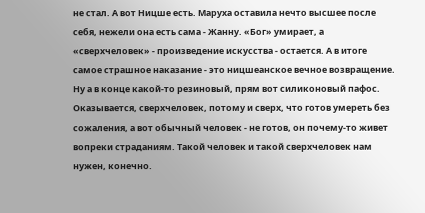не стал. А вот Ницше есть. Маруха оставила нечто высшее после себя, нежели она есть сама - Жанну. «Бог» умирает, а «сверхчеловек» - произведение искусства - остается. А в итоге самое страшное наказание - это ницшеанское вечное возвращение.
Ну а в конце какой-то резиновый, прям вот силиконовый пафос. Оказывается, сверхчеловек, потому и сверх, что готов умереть без сожаления, а вот обычный человек - не готов, он почему-то живет вопреки страданиям. Такой человек и такой сверхчеловек нам нужен, конечно.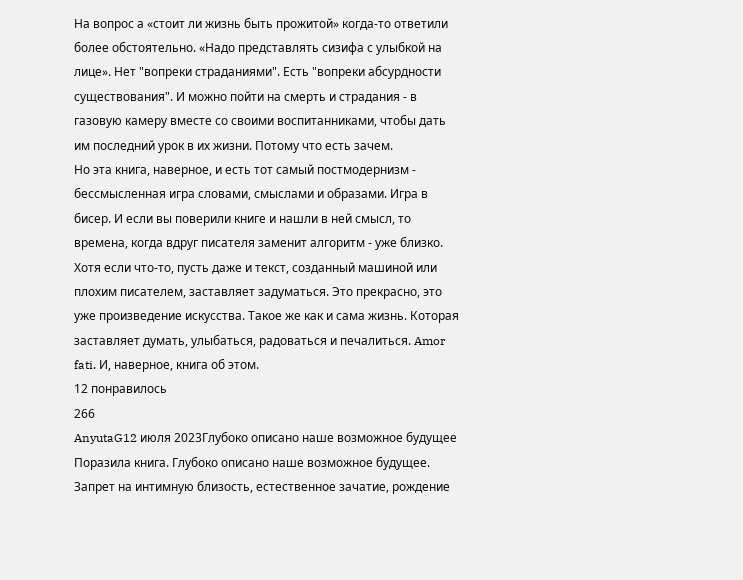На вопрос а «стоит ли жизнь быть прожитой» когда-то ответили более обстоятельно. «Надо представлять сизифа с улыбкой на лице». Нет "вопреки страданиями". Есть "вопреки абсурдности существования". И можно пойти на смерть и страдания - в газовую камеру вместе со своими воспитанниками, чтобы дать им последний урок в их жизни. Потому что есть зачем.
Но эта книга, наверное, и есть тот самый постмодернизм - бессмысленная игра словами, смыслами и образами. Игра в бисер. И если вы поверили книге и нашли в ней смысл, то времена, когда вдруг писателя заменит алгоритм - уже близко.
Хотя если что-то, пусть даже и текст, созданный машиной или плохим писателем, заставляет задуматься. Это прекрасно, это уже произведение искусства. Такое же как и сама жизнь. Которая заставляет думать, улыбаться, радоваться и печалиться. Amor fati. И, наверное, книга об этом.
12 понравилось
266
AnyutaG12 июля 2023Глубоко описано наше возможное будущее
Поразила книга. Глубоко описано наше возможное будущее. Запрет на интимную близость, естественное зачатие, рождение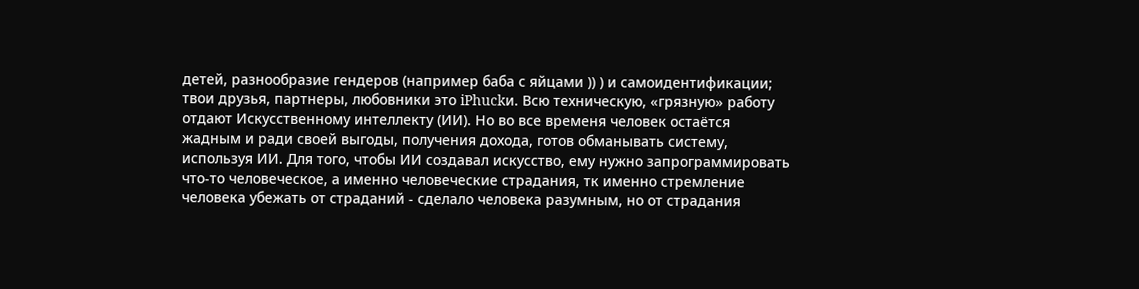детей, разнообразие гендеров (например баба с яйцами )) ) и самоидентификации; твои друзья, партнеры, любовники это iPhuckи. Всю техническую, «грязную» работу отдают Искусственному интеллекту (ИИ). Но во все временя человек остаётся жадным и ради своей выгоды, получения дохода, готов обманывать систему, используя ИИ. Для того, чтобы ИИ создавал искусство, ему нужно запрограммировать что-то человеческое, а именно человеческие страдания, тк именно стремление человека убежать от страданий - сделало человека разумным, но от страдания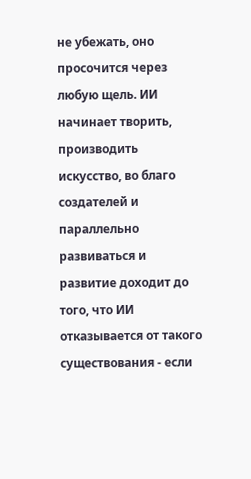не убежать, оно просочится через любую щель. ИИ начинает творить, производить искусство, во благо создателей и параллельно развиваться и развитие доходит до того, что ИИ отказывается от такого существования - если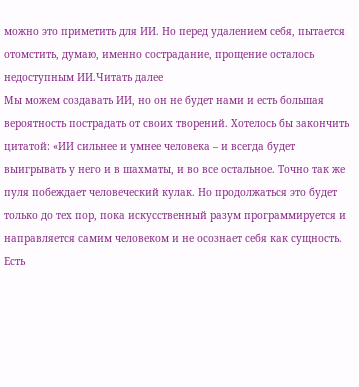можно это приметить для ИИ. Но перед удалением себя, пытается отомстить, думаю, именно сострадание, прощение осталось недоступным ИИ.Читать далее
Мы можем создавать ИИ, но он не будет нами и есть большая вероятность пострадать от своих творений. Хотелось бы закончить цитатой: «ИИ сильнее и умнее человека – и всегда будет выигрывать у него и в шахматы, и во все остальное. Точно так же пуля побеждает человеческий кулак. Но продолжаться это будет только до тех пор, пока искусственный разум программируется и направляется самим человеком и не осознает себя как сущность. Есть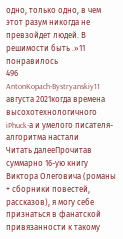одно, только одно, в чем этот разум никогда не превзойдет людей. В решимости быть .»11 понравилось
496
AntonKopach-Bystryanskiy11 августа 2021когда времена высохотехнологичного iPhuck-а и умелого писателя-алгоритма настали
Читать далееПрочитав суммарно 16-ую книгу Виктора Олеговича (романы + сборники повестей, рассказов), я могу себе признаться в фанатской привязанности к такому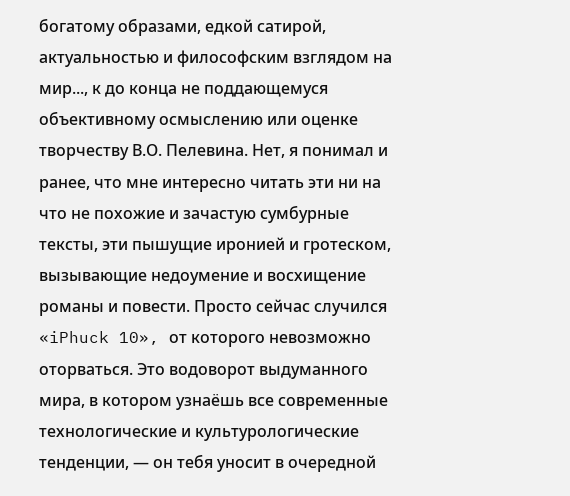богатому образами, едкой сатирой, актуальностью и философским взглядом на мир..., к до конца не поддающемуся объективному осмыслению или оценке творчеству В.О. Пелевина. Нет, я понимал и ранее, что мне интересно читать эти ни на что не похожие и зачастую сумбурные тексты, эти пышущие иронией и гротеском, вызывающие недоумение и восхищение романы и повести. Просто сейчас случился «iPhuck 10», от которого невозможно оторваться. Это водоворот выдуманного мира, в котором узнаёшь все современные технологические и культурологические тенденции, — он тебя уносит в очередной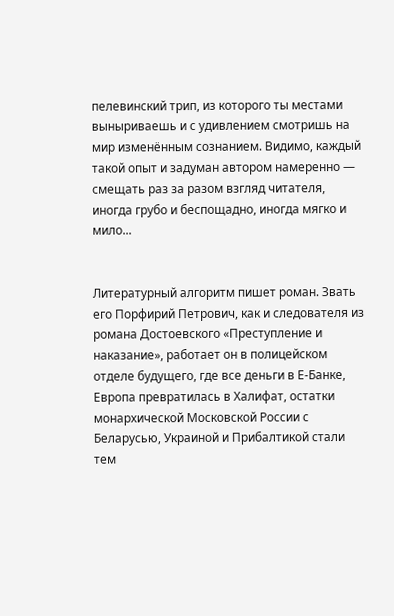пелевинский трип, из которого ты местами выныриваешь и с удивлением смотришь на мир изменённым сознанием. Видимо, каждый такой опыт и задуман автором намеренно — смещать раз за разом взгляд читателя, иногда грубо и беспощадно, иногда мягко и мило...


Литературный алгоритм пишет роман. Звать его Порфирий Петрович, как и следователя из романа Достоевского «Преступление и наказание», работает он в полицейском отделе будущего, где все деньги в Е-Банке, Европа превратилась в Халифат, остатки монархической Московской России с Беларусью, Украиной и Прибалтикой стали тем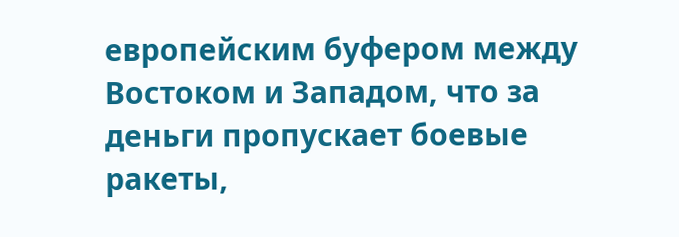европейским буфером между Востоком и Западом, что за деньги пропускает боевые ракеты,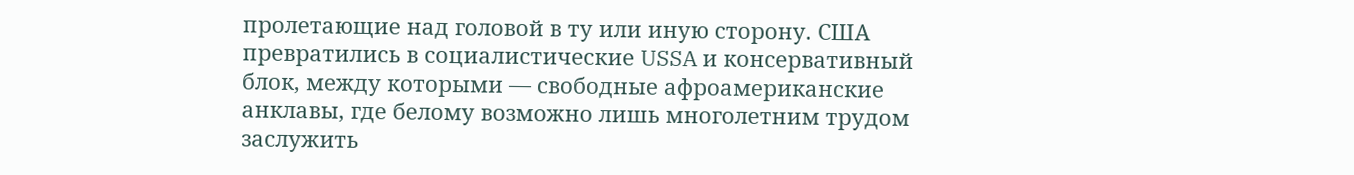пролетающие над головой в ту или иную сторону. США превратились в социалистические USSA и консервативный блок, между которыми — свободные афроамериканские анклавы, где белому возможно лишь многолетним трудом заслужить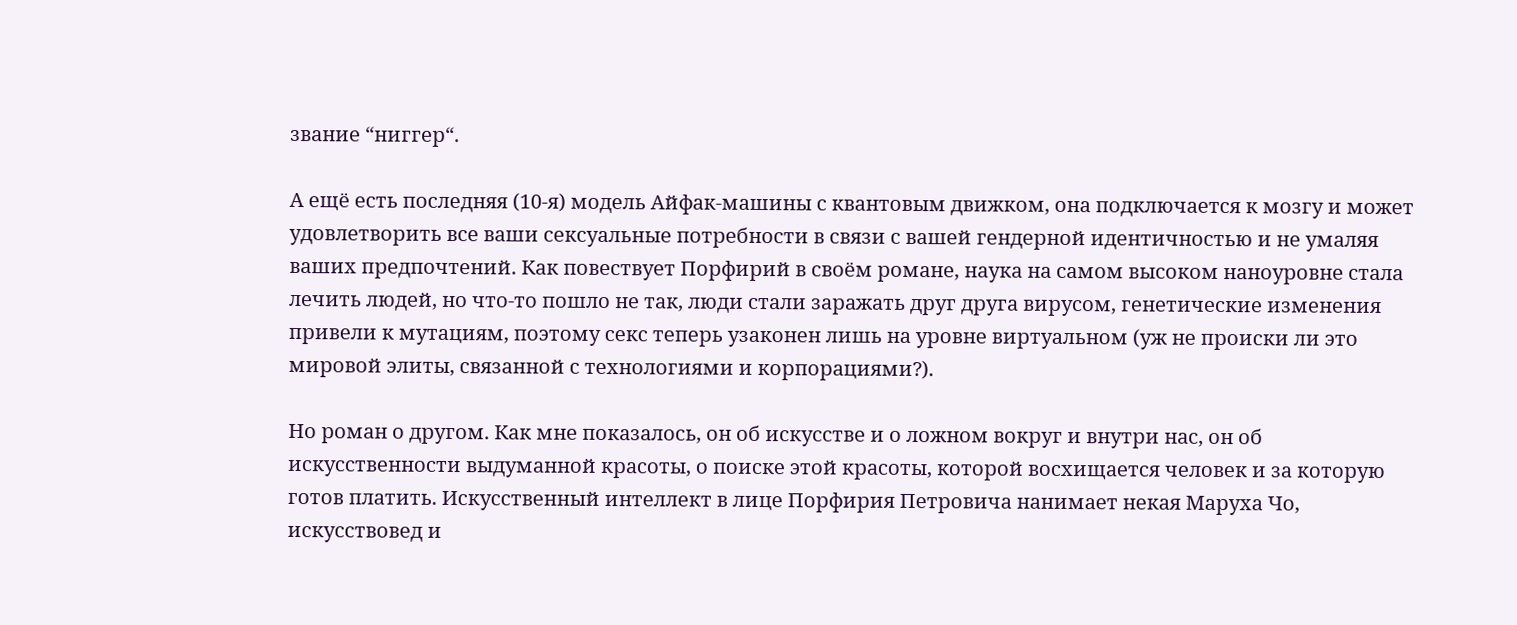звание “ниггер“.

А ещё есть последняя (10-я) модель Айфак-машины с квантовым движком, она подключается к мозгу и может удовлетворить все ваши сексуальные потребности в связи с вашей гендерной идентичностью и не умаляя ваших предпочтений. Как повествует Порфирий в своём романе, наука на самом высоком наноуровне стала лечить людей, но что-то пошло не так, люди стали заражать друг друга вирусом, генетические изменения привели к мутациям, поэтому секс теперь узаконен лишь на уровне виртуальном (уж не происки ли это мировой элиты, связанной с технологиями и корпорациями?).

Но роман о другом. Как мне показалось, он об искусстве и о ложном вокруг и внутри нас, он об искусственности выдуманной красоты, о поиске этой красоты, которой восхищается человек и за которую готов платить. Искусственный интеллект в лице Порфирия Петровича нанимает некая Маруха Чо, искусствовед и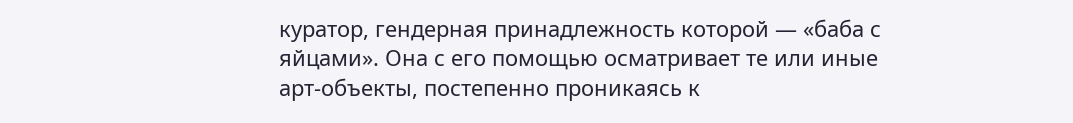куратор, гендерная принадлежность которой — «баба с яйцами». Она с его помощью осматривает те или иные арт-объекты, постепенно проникаясь к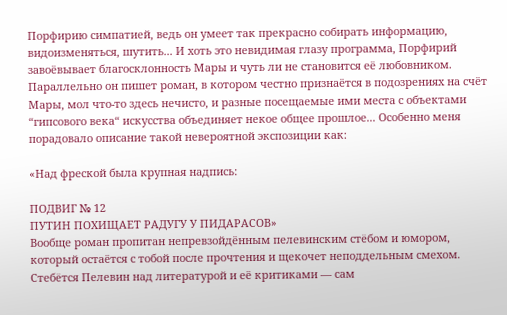Порфирию симпатией, ведь он умеет так прекрасно собирать информацию, видоизменяться, шутить... И хоть это невидимая глазу программа, Порфирий завоёвывает благосклонность Мары и чуть ли не становится её любовником. Параллельно он пишет роман, в котором честно признаётся в подозрениях на счёт Мары, мол что-то здесь нечисто, и разные посещаемые ими места с объектами “гипсового века“ искусства объединяет некое общее прошлое... Особенно меня порадовало описание такой невероятной экспозиции как:

«Над фреской была крупная надпись:

ПОДВИГ № 12
ПУТИН ПОХИЩАЕТ РАДУГУ У ПИДАРАСОВ»
Вообще роман пропитан непревзойдённым пелевинским стëбом и юмором, который остаётся с тобой после прочтения и щекочет неподдельным смехом. Стебëтся Пелевин над литературой и её критиками — сам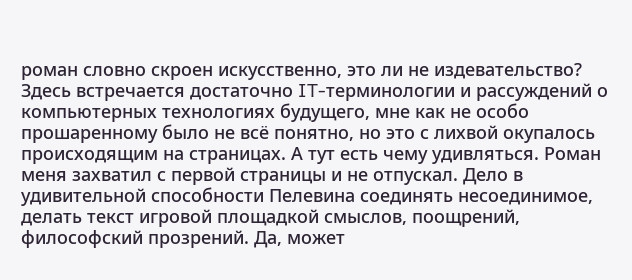роман словно скроен искусственно, это ли не издевательство?
Здесь встречается достаточно IT-терминологии и рассуждений о компьютерных технологиях будущего, мне как не особо прошаренному было не всё понятно, но это с лихвой окупалось происходящим на страницах. А тут есть чему удивляться. Роман меня захватил с первой страницы и не отпускал. Дело в удивительной способности Пелевина соединять несоединимое, делать текст игровой площадкой смыслов, поощрений, философский прозрений. Да, может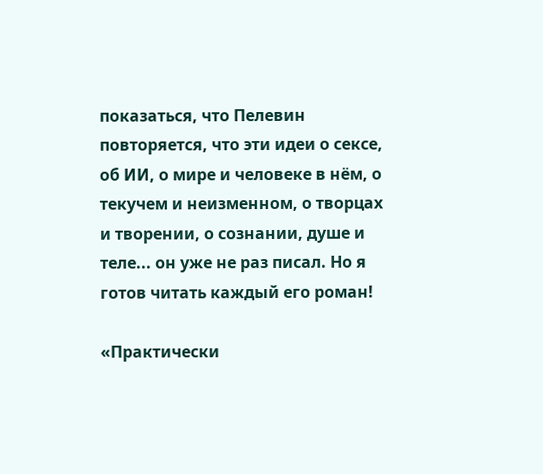показаться, что Пелевин повторяется, что эти идеи о сексе, об ИИ, о мире и человеке в нём, о текучем и неизменном, о творцах и творении, о сознании, душе и теле... он уже не раз писал. Но я готов читать каждый его роман!

«Практически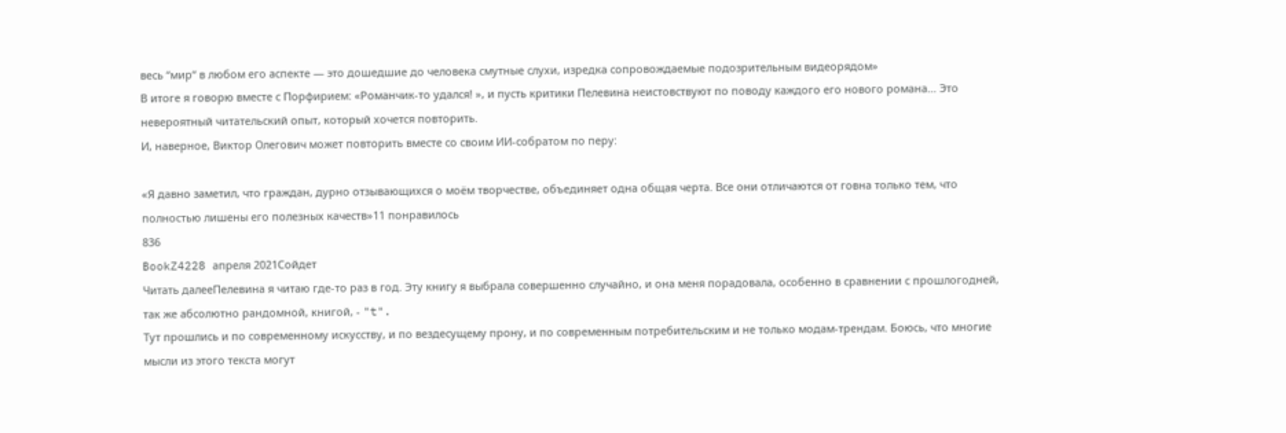весь “мир“ в любом его аспекте — это дошедшие до человека смутные слухи, изредка сопровождаемые подозрительным видеорядом»
В итоге я говорю вместе с Порфирием: «Романчик-то удался! », и пусть критики Пелевина неистовствуют по поводу каждого его нового романа... Это невероятный читательский опыт, который хочется повторить.
И, наверное, Виктор Олегович может повторить вместе со своим ИИ-собратом по перу:

«Я давно заметил, что граждан, дурно отзывающихся о моём творчестве, объединяет одна общая черта. Все они отличаются от говна только тем, что полностью лишены его полезных качеств»11 понравилось
836
BookZ4228 апреля 2021Сойдет
Читать далееПелевина я читаю где-то раз в год. Эту книгу я выбрала совершенно случайно, и она меня порадовала, особенно в сравнении с прошлогодней, так же абсолютно рандомной, книгой, - "t".
Тут прошлись и по современному искусству, и по вездесущему прону, и по современным потребительским и не только модам-трендам. Боюсь, что многие мысли из этого текста могут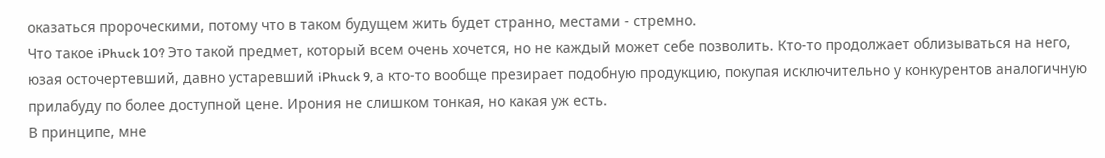оказаться пророческими, потому что в таком будущем жить будет странно, местами - стремно.
Что такое iPhuck 10? Это такой предмет, который всем очень хочется, но не каждый может себе позволить. Кто-то продолжает облизываться на него, юзая осточертевший, давно устаревший iPhuck 9, а кто-то вообще презирает подобную продукцию, покупая исключительно у конкурентов аналогичную прилабуду по более доступной цене. Ирония не слишком тонкая, но какая уж есть.
В принципе, мне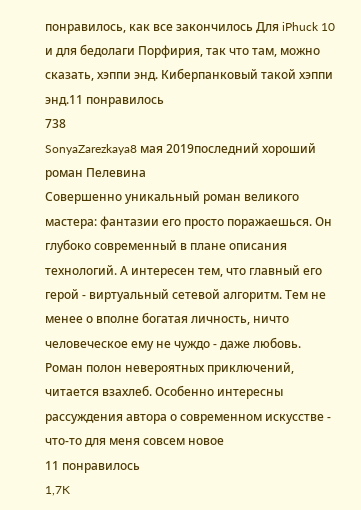понравилось, как все закончилось Для iPhuck 10 и для бедолаги Порфирия, так что там, можно сказать, хэппи энд. Киберпанковый такой хэппи энд.11 понравилось
738
SonyaZarezkaya8 мая 2019последний хороший роман Пелевина
Совершенно уникальный роман великого мастера: фантазии его просто поражаешься. Он глубоко современный в плане описания технологий. А интересен тем, что главный его герой - виртуальный сетевой алгоритм. Тем не менее о вполне богатая личность, ничто человеческое ему не чуждо - даже любовь. Роман полон невероятных приключений, читается взахлеб. Особенно интересны рассуждения автора о современном искусстве - что-то для меня совсем новое
11 понравилось
1,7K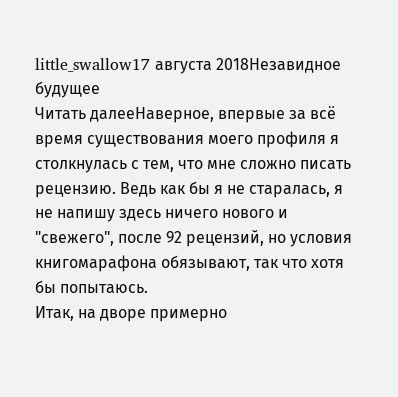little_swallow17 августа 2018Незавидное будущее
Читать далееНаверное, впервые за всё время существования моего профиля я столкнулась с тем, что мне сложно писать рецензию. Ведь как бы я не старалась, я не напишу здесь ничего нового и "свежего", после 92 рецензий, но условия книгомарафона обязывают, так что хотя бы попытаюсь.
Итак, на дворе примерно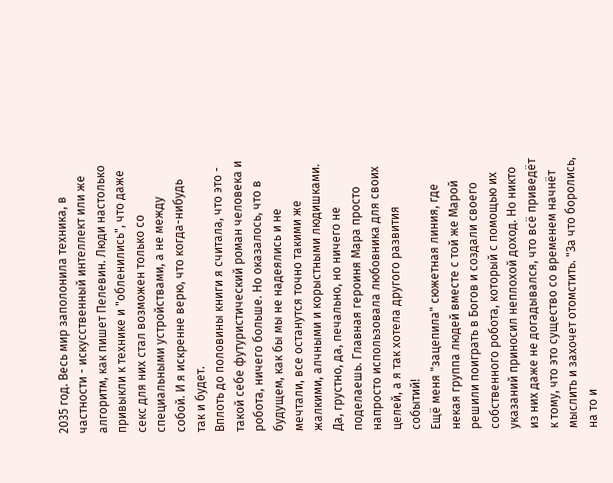2035 год. Весь мир заполонила техника, в частности - искусственный интеллект или же алгоритм, как пишет Пелевин. Люди настолько привыкли к технике и "обленились", что даже секс для них стал возможен только со специальными устройствами, а не между собой. И я искренне верю, что когда-нибудь так и будет.
Вплоть до половины книги я считала, что это - такой себе футуристический роман человека и робота, ничего больше. Но оказалось, что в будущем, как бы мы не надеялись и не мечтали, все останутся точно такими же жалкими, алчными и корыстными людишками. Да, грустно, да, печально, но ничего не поделаешь. Главная героиня Мара просто напросто использовала любовника для своих целей, а я так хотела другого развития событий!
Ещё меня "зацепила" сюжетная линия, где некая группа людей вместе с той же Марой решили поиграть в Богов и создали своего собственного робота, который с помощью их указаний приносил неплохой доход. Но никто из них даже не догадывался, что всё приведёт к тому, что это существо со временем начнёт мыслить и захочет отомстить. "За что боролись, на то и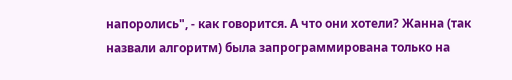напоролись", - как говорится. А что они хотели? Жанна (так назвали алгоритм) была запрограммирована только на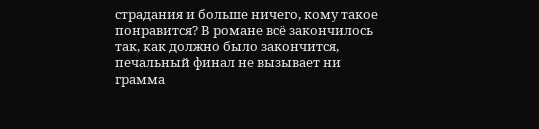страдания и больше ничего, кому такое понравится? В романе всё закончилось так, как должно было закончится, печальный финал не вызывает ни грамма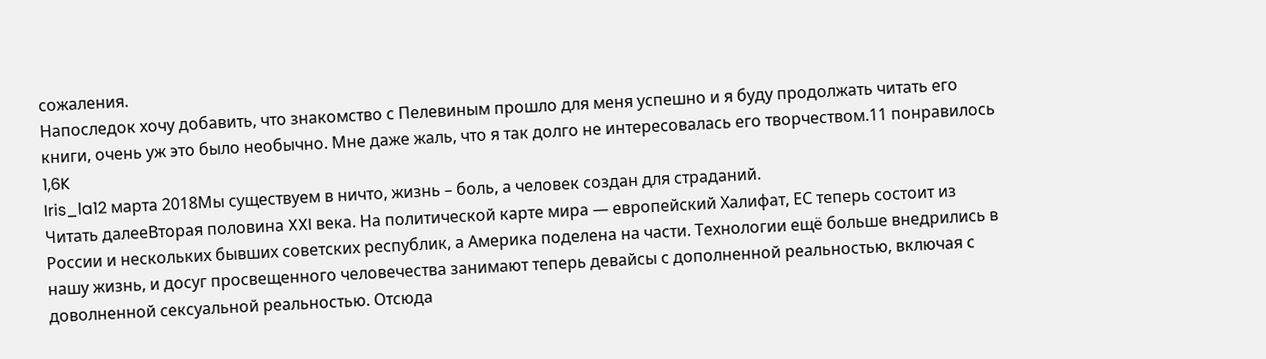сожаления.
Напоследок хочу добавить, что знакомство с Пелевиным прошло для меня успешно и я буду продолжать читать его книги, очень уж это было необычно. Мне даже жаль, что я так долго не интересовалась его творчеством.11 понравилось
1,6K
Iris_la12 марта 2018Мы существуем в ничто, жизнь – боль, а человек создан для страданий.
Читать далееВторая половина XXI века. На политической карте мира — европейский Халифат, ЕС теперь состоит из России и нескольких бывших советских республик, а Америка поделена на части. Технологии ещё больше внедрились в нашу жизнь, и досуг просвещенного человечества занимают теперь девайсы с дополненной реальностью, включая с доволненной сексуальной реальностью. Отсюда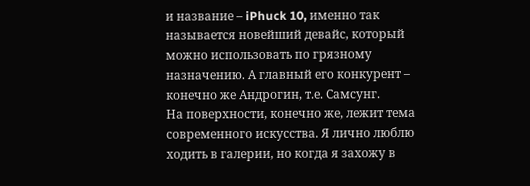и название – iPhuck 10, именно так называется новейший девайс, который можно использовать по грязному назначению. А главный его конкурент – конечно же Андрогин, т.е. Самсунг.
На поверхности, конечно же, лежит тема современного искусства. Я лично люблю ходить в галерии, но когда я захожу в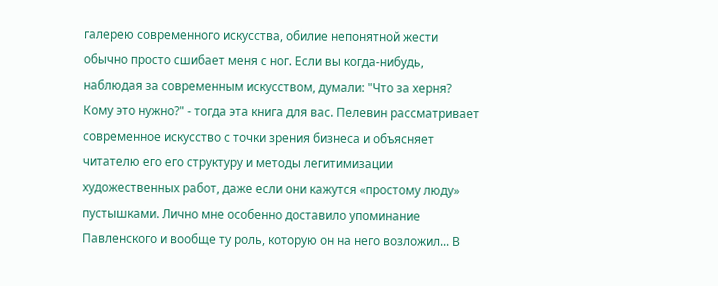галерею современного искусства, обилие непонятной жести обычно просто сшибает меня с ног. Если вы когда-нибудь, наблюдая за современным искусством, думали: "Что за херня? Кому это нужно?" - тогда эта книга для вас. Пелевин рассматривает современное искусство с точки зрения бизнеса и объясняет читателю его его структуру и методы легитимизации художественных работ, даже если они кажутся «простому люду» пустышками. Лично мне особенно доставило упоминание Павленского и вообще ту роль, которую он на него возложил... В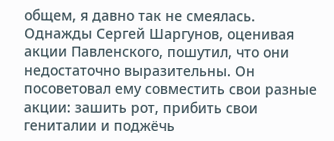общем, я давно так не смеялась.
Однажды Сергей Шаргунов, оценивая акции Павленского, пошутил, что они недостаточно выразительны. Он посоветовал ему совместить свои разные акции: зашить рот, прибить свои гениталии и поджёчь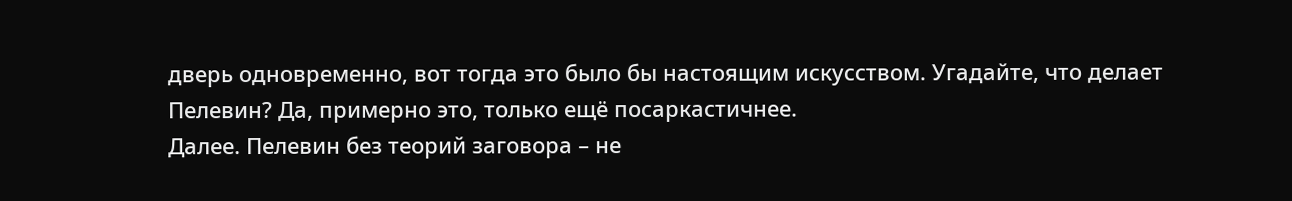дверь одновременно, вот тогда это было бы настоящим искусством. Угадайте, что делает Пелевин? Да, примерно это, только ещё посаркастичнее.
Далее. Пелевин без теорий заговора – не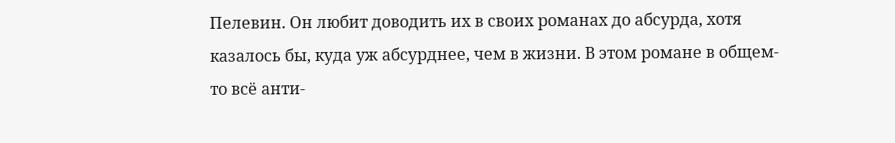Пелевин. Он любит доводить их в своих романах до абсурда, хотя казалось бы, куда уж абсурднее, чем в жизни. В этом романе в общем-то всё анти-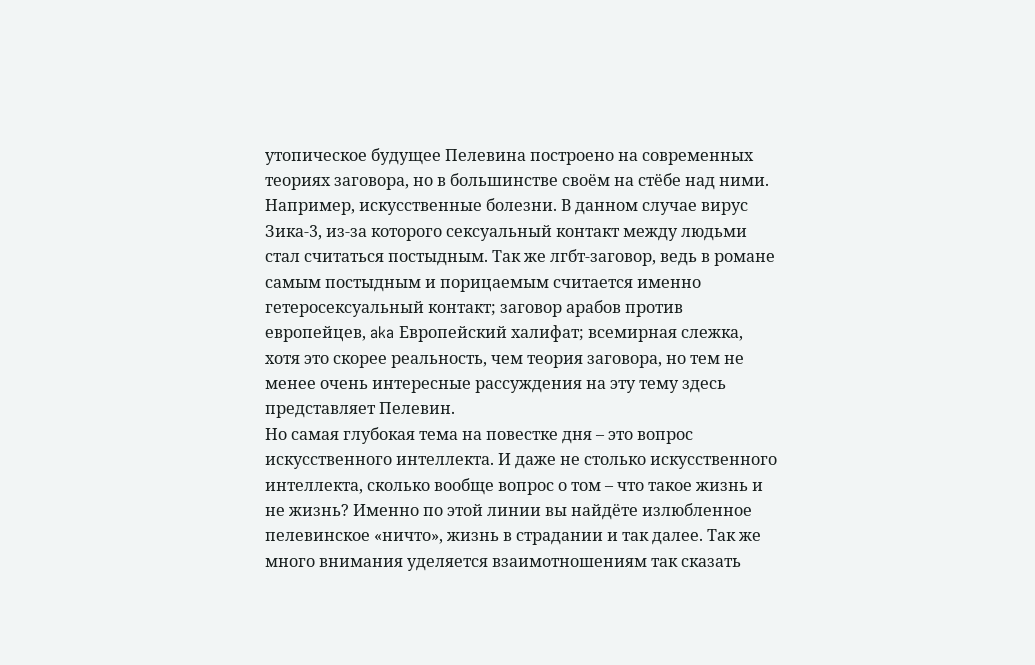утопическое будущее Пелевина построено на современных теориях заговора, но в большинстве своём на стёбе над ними. Например, искусственные болезни. В данном случае вирус Зика-3, из-за которого сексуальный контакт между людьми стал считаться постыдным. Так же лгбт-заговор, ведь в романе самым постыдным и порицаемым считается именно гетеросексуальный контакт; заговор арабов против европейцев, aka Европейский халифат; всемирная слежка, хотя это скорее реальность, чем теория заговора, но тем не менее очень интересные рассуждения на эту тему здесь представляет Пелевин.
Но самая глубокая тема на повестке дня – это вопрос искусственного интеллекта. И даже не столько искусственного интеллекта, сколько вообще вопрос о том – что такое жизнь и не жизнь? Именно по этой линии вы найдёте излюбленное пелевинское «ничто», жизнь в страдании и так далее. Так же много внимания уделяется взаимотношениям так сказать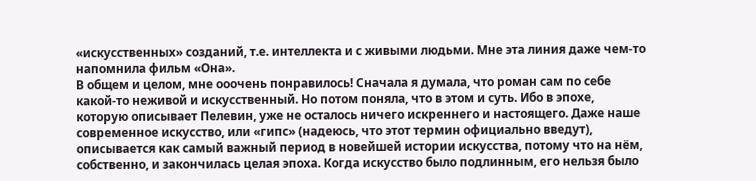«искусственных» созданий, т.е. интеллекта и с живыми людьми. Мне эта линия даже чем-то напомнила фильм «Она».
В общем и целом, мне ооочень понравилось! Сначала я думала, что роман сам по себе какой-то неживой и искусственный. Но потом поняла, что в этом и суть. Ибо в эпохе, которую описывает Пелевин, уже не осталось ничего искреннего и настоящего. Даже наше современное искусство, или «гипс» (надеюсь, что этот термин официально введут), описывается как самый важный период в новейшей истории искусства, потому что на нём, собственно, и закончилась целая эпоха. Когда искусство было подлинным, его нельзя было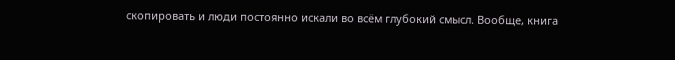скопировать и люди постоянно искали во всём глубокий смысл. Вообще, книга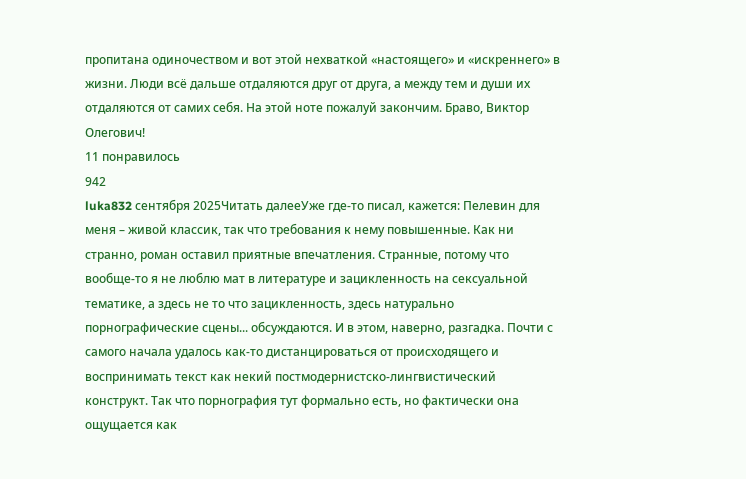пропитана одиночеством и вот этой нехваткой «настоящего» и «искреннего» в жизни. Люди всё дальше отдаляются друг от друга, а между тем и души их отдаляются от самих себя. На этой ноте пожалуй закончим. Браво, Виктор Олегович!
11 понравилось
942
luka832 сентября 2025Читать далееУже где-то писал, кажется: Пелевин для меня – живой классик, так что требования к нему повышенные. Как ни странно, роман оставил приятные впечатления. Странные, потому что вообще-то я не люблю мат в литературе и зацикленность на сексуальной тематике, а здесь не то что зацикленность, здесь натурально порнографические сцены... обсуждаются. И в этом, наверно, разгадка. Почти с самого начала удалось как-то дистанцироваться от происходящего и воспринимать текст как некий постмодернистско-лингвистический конструкт. Так что порнография тут формально есть, но фактически она ощущается как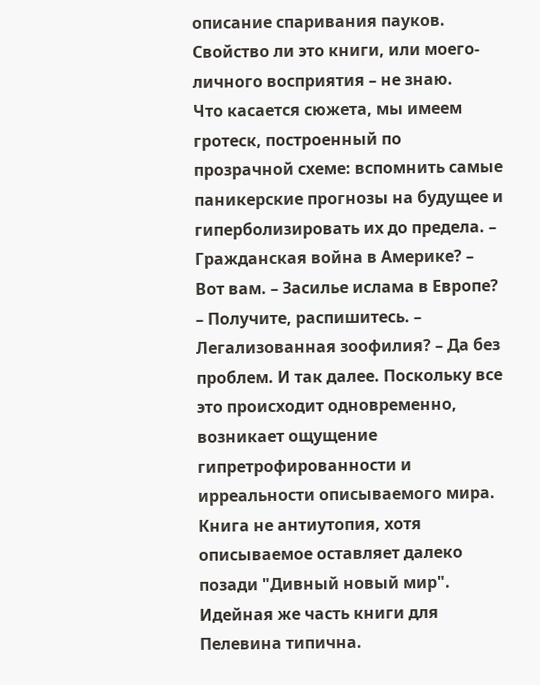описание спаривания пауков. Свойство ли это книги, или моего-личного восприятия – не знаю.
Что касается сюжета, мы имеем гротеск, построенный по прозрачной схеме: вспомнить самые паникерские прогнозы на будущее и гиперболизировать их до предела. – Гражданская война в Америке? – Вот вам. – Засилье ислама в Европе? – Получите, распишитесь. – Легализованная зоофилия? – Да без проблем. И так далее. Поскольку все это происходит одновременно, возникает ощущение гипретрофированности и ирреальности описываемого мира. Книга не антиутопия, хотя описываемое оставляет далеко позади "Дивный новый мир".
Идейная же часть книги для Пелевина типична.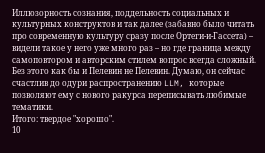Иллюзорность сознания, поддельность социальных и культурных конструктов и так далее (забавно было читать про современную культуру сразу после Ортеги-и-Гассета) – видели такое у него уже много раз – но где граница между самоповтором и авторским стилем вопрос всегда сложный. Без этого как бы и Пелевин не Пелевин. Думаю, он сейчас счастлив до одури распространению LLM, которые позволяют ему с нового ракурса переписывать любимые тематики.
Итого: твердое "хорошо".
10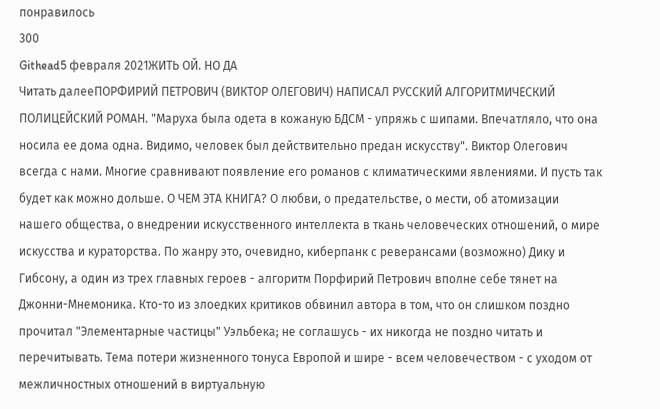понравилось
300
Githead5 февраля 2021ЖИТЬ ОЙ. НО ДА
Читать далееПОРФИРИЙ ПЕТРОВИЧ (ВИКТОР ОЛЕГОВИЧ) НАПИСАЛ РУССКИЙ АЛГОРИТМИЧЕСКИЙ ПОЛИЦЕЙСКИЙ РОМАН. "Маруха была одета в кожаную БДСМ - упряжь с шипами. Впечатляло, что она носила ее дома одна. Видимо, человек был действительно предан искусству". Виктор Олегович всегда с нами. Многие сравнивают появление его романов с климатическими явлениями. И пусть так будет как можно дольше. О ЧЕМ ЭТА КНИГА? О любви, о предательстве, о мести, об атомизации нашего общества, о внедрении искусственного интеллекта в ткань человеческих отношений, о мире искусства и кураторства. По жанру это, очевидно, киберпанк с реверансами (возможно) Дику и Гибсону, а один из трех главных героев - алгоритм Порфирий Петрович вполне себе тянет на Джонни-Мнемоника. Кто-то из злоедких критиков обвинил автора в том, что он слишком поздно прочитал "Элементарные частицы" Уэльбека; не соглашусь - их никогда не поздно читать и перечитывать. Тема потери жизненного тонуса Европой и шире - всем человечеством - с уходом от межличностных отношений в виртуальную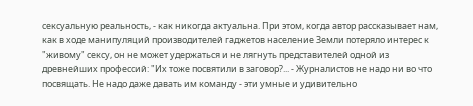сексуальную реальность, - как никогда актуальна. При этом, когда автор рассказывает нам, как в ходе манипуляций производителей гаджетов население Земли потеряло интерес к "живому" сексу, он не может удержаться и не лягнуть представителей одной из древнейших профессий: "Их тоже посвятили в заговор?... - Журналистов не надо ни во что посвящать. Не надо даже давать им команду - эти умные и удивительно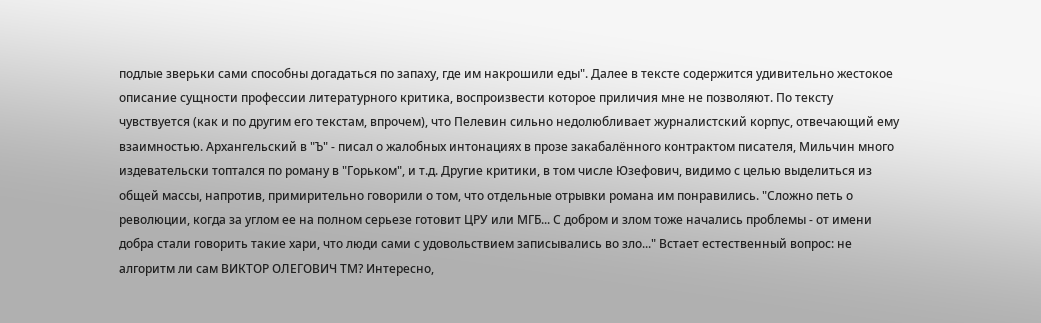подлые зверьки сами способны догадаться по запаху, где им накрошили еды". Далее в тексте содержится удивительно жестокое описание сущности профессии литературного критика, воспроизвести которое приличия мне не позволяют. По тексту чувствуется (как и по другим его текстам, впрочем), что Пелевин сильно недолюбливает журналистский корпус, отвечающий ему взаимностью. Архангельский в "Ъ" - писал о жалобных интонациях в прозе закабалённого контрактом писателя, Мильчин много издевательски топтался по роману в "Горьком", и т.д. Другие критики, в том числе Юзефович, видимо с целью выделиться из общей массы, напротив, примирительно говорили о том, что отдельные отрывки романа им понравились. "Сложно петь о революции, когда за углом ее на полном серьезе готовит ЦРУ или МГБ... С добром и злом тоже начались проблемы - от имени добра стали говорить такие хари, что люди сами с удовольствием записывались во зло..." Встает естественный вопрос: не алгоритм ли сам ВИКТОР ОЛЕГОВИЧ ТМ? Интересно,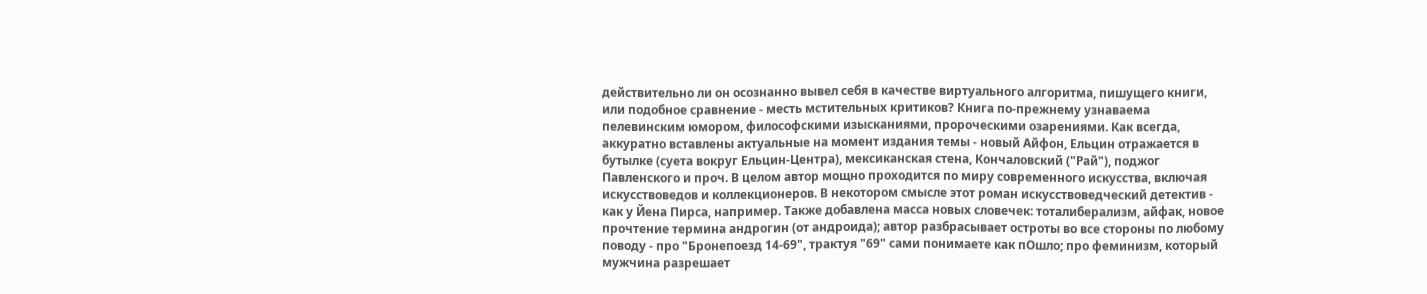действительно ли он осознанно вывел себя в качестве виртуального алгоритма, пишущего книги, или подобное сравнение - месть мстительных критиков? Книга по-прежнему узнаваема пелевинским юмором, философскими изысканиями, пророческими озарениями. Как всегда, аккуратно вставлены актуальные на момент издания темы - новый Айфон, Ельцин отражается в бутылке (суета вокруг Ельцин-Центра), мексиканская стена, Кончаловский ("Рай"), поджог Павленского и проч. В целом автор мощно проходится по миру современного искусства, включая искусствоведов и коллекционеров. В некотором смысле этот роман искусствоведческий детектив - как у Йена Пирса, например. Также добавлена масса новых словечек: тоталиберализм, айфак, новое прочтение термина андрогин (от андроида); автор разбрасывает остроты во все стороны по любому поводу - про "Бронепоезд 14-69", трактуя "69" сами понимаете как пОшло; про феминизм, который мужчина разрешает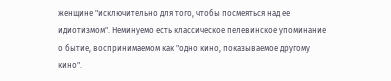женщине "исключительно для того, чтобы посмеяться над ее идиотизмом". Неминуемо есть классическое пелевинское упоминание о бытие, воспринимаемом как "одно кино, показываемое другому кино".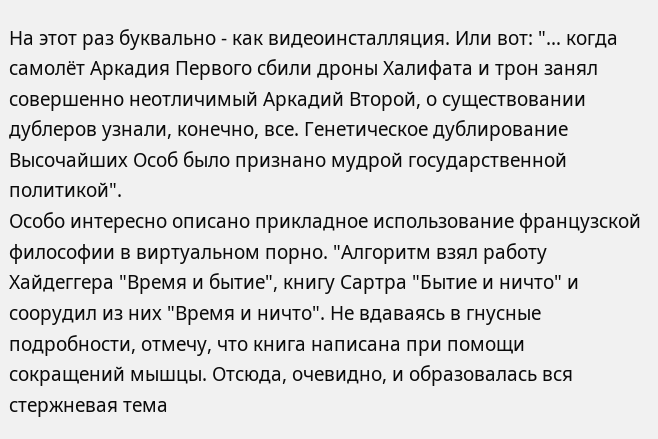На этот раз буквально - как видеоинсталляция. Или вот: "… когда самолёт Аркадия Первого сбили дроны Халифата и трон занял совершенно неотличимый Аркадий Второй, о существовании дублеров узнали, конечно, все. Генетическое дублирование Высочайших Особ было признано мудрой государственной политикой".
Особо интересно описано прикладное использование французской философии в виртуальном порно. "Алгоритм взял работу Хайдеггера "Время и бытие", книгу Сартра "Бытие и ничто" и соорудил из них "Время и ничто". Не вдаваясь в гнусные подробности, отмечу, что книга написана при помощи сокращений мышцы. Отсюда, очевидно, и образовалась вся стержневая тема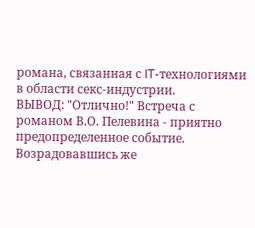романа, связанная с IT-технологиями в области секс-индустрии.
ВЫВОД: "Отлично!" Встреча с романом В.О. Пелевина - приятно предопределенное событие. Возрадовавшись же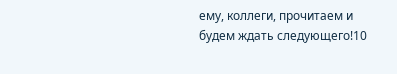ему, коллеги, прочитаем и будем ждать следующего!10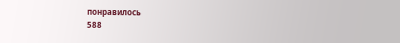понравилось
588